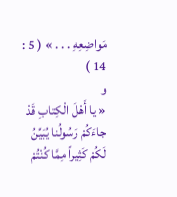مَواضِعِهِ . . . » ( 5 : 14 )
و
« يا أَهْلَ الْكِتابِ قَدْ جاءَكُمْ رَسُولُنا يُبَيِّنُ لَكُمْ كَثِيراً مِمَّا كُنْتُمْ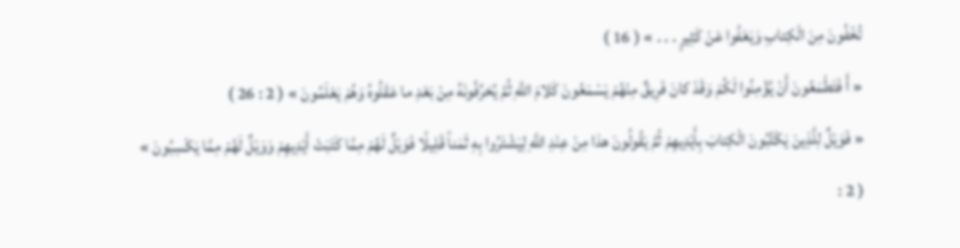تُخْفُونَ مِنَ الْكِتابِ وَيَعْفُوا عَنْ كَثِيرٍ . . . » ( 16 )
« أَ فَتَطْمَعُونَ أَنْ يُؤْمِنُوا لَكُمْ وَقَدْ كانَ فَرِيقٌ مِنْهُمْ يَسْمَعُونَ كَلامَ اللَّهِ ثُمَّ يُحَرِّفُونَهُ مِنْ بَعْدِ ما عَقَلُوهُ وَهُمْ يَعْلَمُونَ » ( 2 : 26 )
« فَوَيْلٌ لِلَّذِينَ يَكْتُبُونَ الْكِتابَ بِأَيْدِيهِمْ ثُمَّ يَقُولُونَ هذا مِنْ عِنْدِ اللَّهِ لِيَشْتَرُوا بِهِ ثَمَناً قَلِيلًا فَوَيْلٌ لَهُمْ مِمَّا كَتَبَتْ أَيْدِيهِمْ وَوَيْلٌ لَهُمْ مِمَّا يَكْسِبُونَ »
( 2 :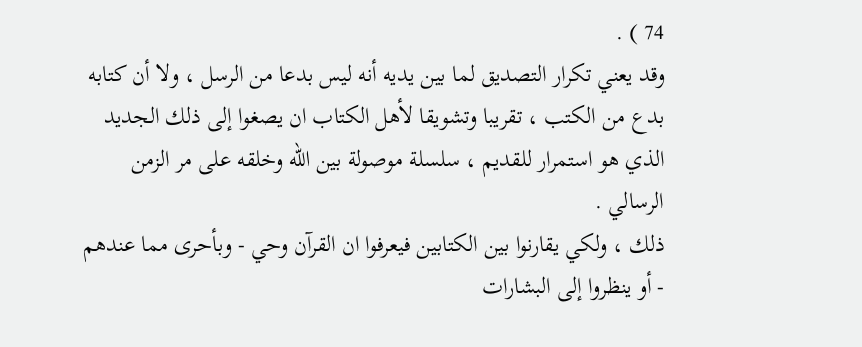74 ) .
وقد يعني تكرار التصديق لما بين يديه أنه ليس بدعا من الرسل ، ولا أن كتابه بدع من الكتب ، تقريبا وتشويقا لأهل الكتاب ان يصغوا إلى ذلك الجديد الذي هو استمرار للقديم ، سلسلة موصولة بين اللّه وخلقه على مر الزمن الرسالي .
ذلك ، ولكي يقارنوا بين الكتابين فيعرفوا ان القرآن وحي - وبأحرى مما عندهم - أو ينظروا إلى البشارات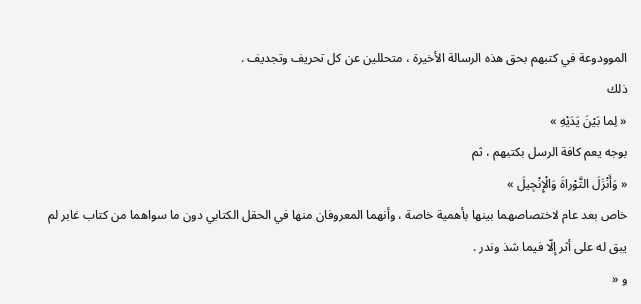الموودوعة في كتبهم بحق هذه الرسالة الأخيرة ، متحللين عن كل تحريف وتجديف .
ذلك
« لِما بَيْنَ يَدَيْهِ »
بوجه يعم كافة الرسل بكتبهم ، ثم
« وَأَنْزَلَ التَّوْراةَ وَالْإِنْجِيلَ »
خاص بعد عام لاختصاصهما بينها بأهمية خاصة ، وأنهما المعروفان منها في الحقل الكتابي دون ما سواهما من كتاب غابر لم يبق له على أثر إلّا فيما شذ وندر .
و «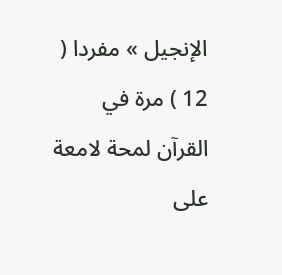الإنجيل » مفردا ( 12 ) مرة في القرآن لمحة لامعة على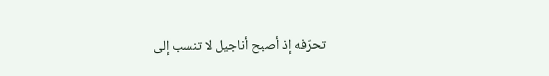تحرّفه إذ أصبح أناجيل لا تنسب إلى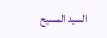السيد المسيح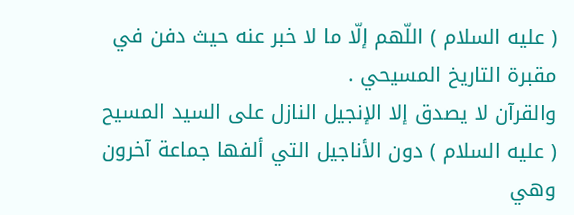( عليه السلام ) اللّهم إلّا ما لا خبر عنه حيث دفن في مقبرة التاريخ المسيحي .
والقرآن لا يصدق إلا الإنجيل النازل على السيد المسيح ( عليه السلام ) دون الأناجيل التي ألفها جماعة آخرون وهي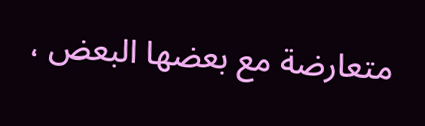متعارضة مع بعضها البعض ،